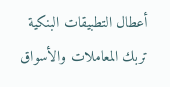أعطال التطبيقات البنكية تربك المعاملات والأسواق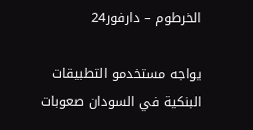الخرطوم – دارفور24

يواجه مستخدمو التطبيقات البنكية في السودان صعوبات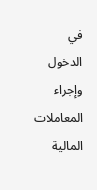في الدخول وإجراء المعاملات المالية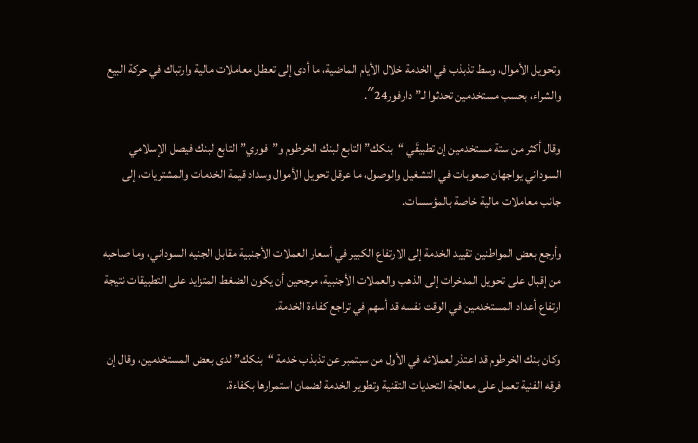وتحويل الأموال، وسط تذبذب في الخدمة خلال الأيام الماضية، ما أدى إلى تعطل معاملات مالية وارتباك في حركة البيع والشراء، بحسب مستخدمين تحدثوا لـ”دارفور24″.

وقال أكثر من ستة مستخدمين إن تطبيقَي “بنكك” التابع لبنك الخرطوم و”فوري” التابع لبنك فيصل الإسلامي السوداني يواجهان صعوبات في التشغيل والوصول، ما عرقل تحويل الأموال وسداد قيمة الخدمات والمشتريات، إلى جانب معاملات مالية خاصة بالمؤسسات.

وأرجع بعض المواطنين تقييد الخدمة إلى الارتفاع الكبير في أسعار العملات الأجنبية مقابل الجنيه السوداني، وما صاحبه من إقبال على تحويل المدخرات إلى الذهب والعملات الأجنبية، مرجحين أن يكون الضغط المتزايد على التطبيقات نتيجة ارتفاع أعداد المستخدمين في الوقت نفسه قد أسهم في تراجع كفاءة الخدمة.

وكان بنك الخرطوم قد اعتذر لعملائه في الأول من سبتمبر عن تذبذب خدمة “بنكك” لدى بعض المستخدمين، وقال إن فرقه الفنية تعمل على معالجة التحديات التقنية وتطوير الخدمة لضمان استمرارها بكفاءة.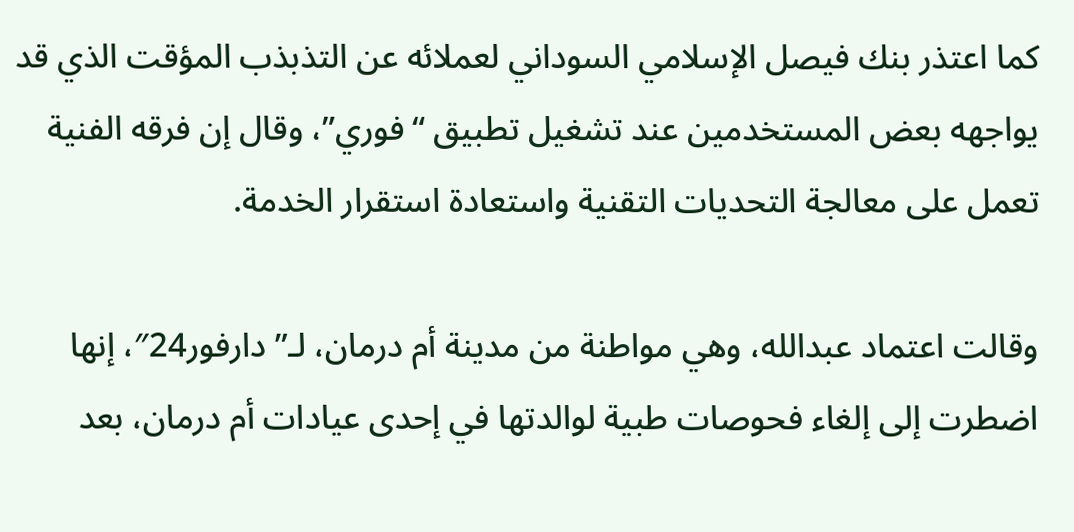كما اعتذر بنك فيصل الإسلامي السوداني لعملائه عن التذبذب المؤقت الذي قد يواجهه بعض المستخدمين عند تشغيل تطبيق “فوري”، وقال إن فرقه الفنية تعمل على معالجة التحديات التقنية واستعادة استقرار الخدمة.

وقالت اعتماد عبدالله، وهي مواطنة من مدينة أم درمان، لـ”دارفور24″، إنها اضطرت إلى إلغاء فحوصات طبية لوالدتها في إحدى عيادات أم درمان، بعد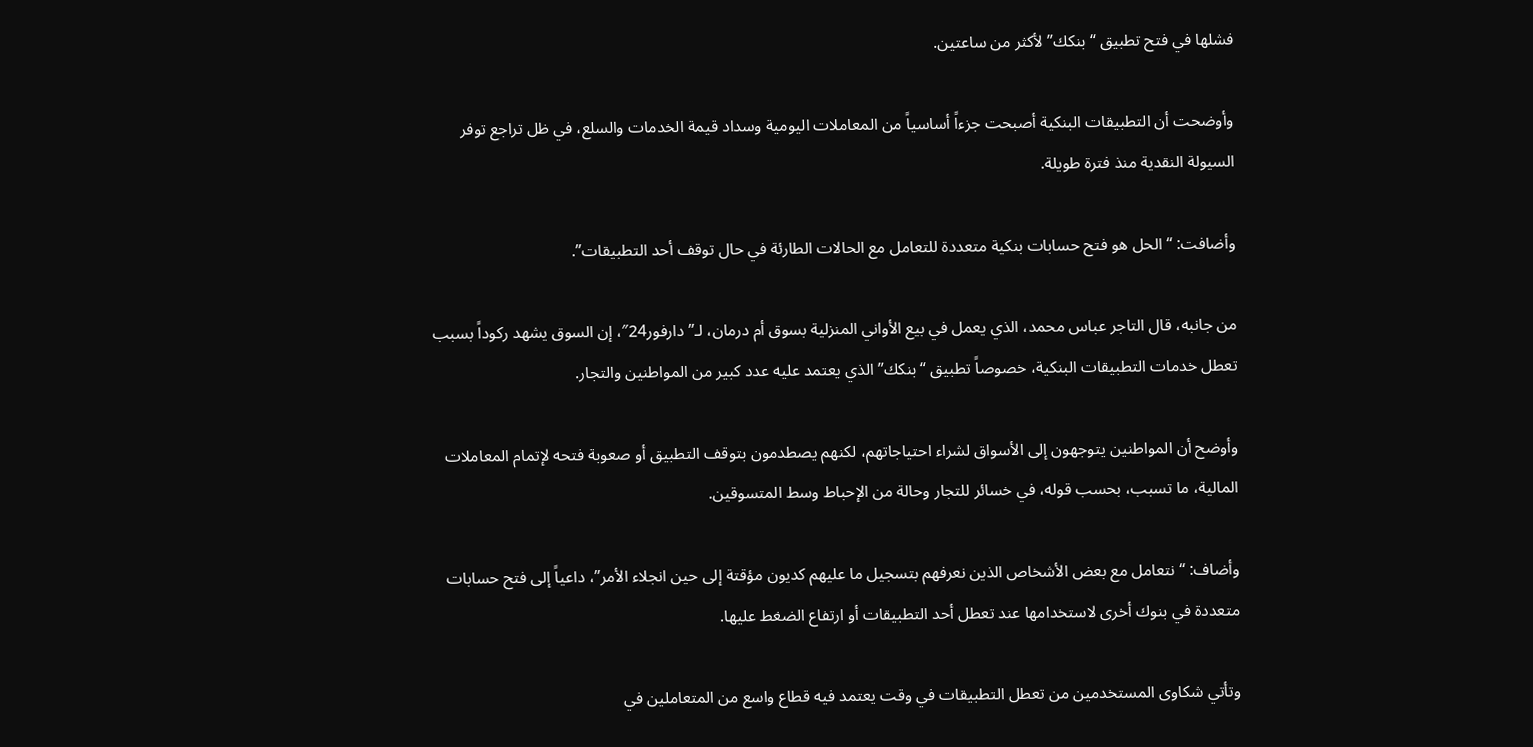فشلها في فتح تطبيق “بنكك” لأكثر من ساعتين.

وأوضحت أن التطبيقات البنكية أصبحت جزءاً أساسياً من المعاملات اليومية وسداد قيمة الخدمات والسلع، في ظل تراجع توفر السيولة النقدية منذ فترة طويلة.

وأضافت: “الحل هو فتح حسابات بنكية متعددة للتعامل مع الحالات الطارئة في حال توقف أحد التطبيقات”.

من جانبه، قال التاجر عباس محمد، الذي يعمل في بيع الأواني المنزلية بسوق أم درمان، لـ”دارفور24″، إن السوق يشهد ركوداً بسبب تعطل خدمات التطبيقات البنكية، خصوصاً تطبيق “بنكك” الذي يعتمد عليه عدد كبير من المواطنين والتجار.

وأوضح أن المواطنين يتوجهون إلى الأسواق لشراء احتياجاتهم، لكنهم يصطدمون بتوقف التطبيق أو صعوبة فتحه لإتمام المعاملات المالية، ما تسبب، بحسب قوله، في خسائر للتجار وحالة من الإحباط وسط المتسوقين.

وأضاف: “نتعامل مع بعض الأشخاص الذين نعرفهم بتسجيل ما عليهم كديون مؤقتة إلى حين انجلاء الأمر”، داعياً إلى فتح حسابات متعددة في بنوك أخرى لاستخدامها عند تعطل أحد التطبيقات أو ارتفاع الضغط عليها.

وتأتي شكاوى المستخدمين من تعطل التطبيقات في وقت يعتمد فيه قطاع واسع من المتعاملين في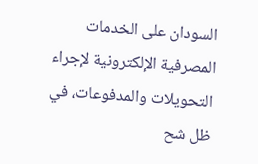السودان على الخدمات المصرفية الإلكترونية لإجراء التحويلات والمدفوعات، في ظل شح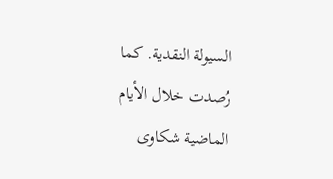السيولة النقدية. كما رُصدت خلال الأيام الماضية شكاوى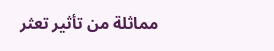مماثلة من تأثير تعثر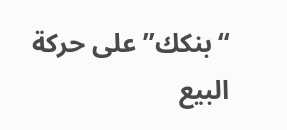“بنكك” على حركة البيع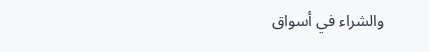والشراء في أسواق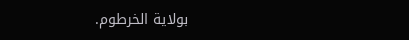بولاية الخرطوم.